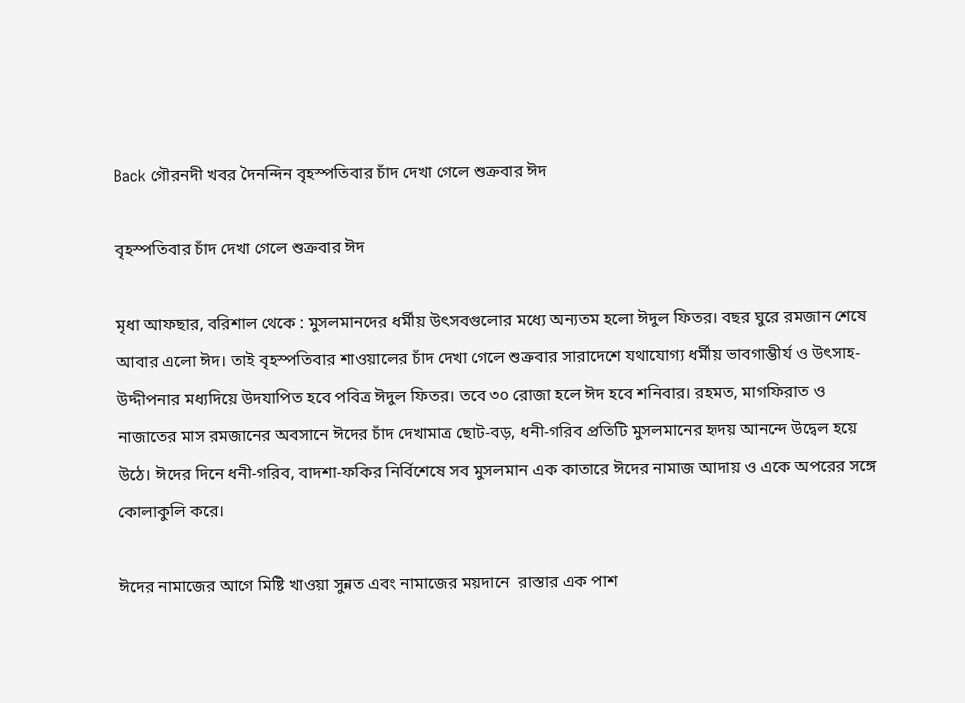Back গৌরনদী খবর দৈনন্দিন বৃহস্পতিবার চাঁদ দেখা গেলে শুক্রবার ঈদ

বৃহস্পতিবার চাঁদ দেখা গেলে শুক্রবার ঈদ

মৃধা আফছার, বরিশাল থেকে : মুসলমানদের ধর্মীয় উৎসবগুলোর মধ্যে অন্যতম হলো ঈদুল ফিতর। বছর ঘুরে রমজান শেষে আবার এলো ঈদ। তাই বৃহস্পতিবার শাওয়ালের চাঁদ দেখা গেলে শুক্রবার সারাদেশে যথাযোগ্য ধর্মীয় ভাবগাম্ভীর্য ও উৎসাহ-উদ্দীপনার মধ্যদিয়ে উদযাপিত হবে পবিত্র ঈদুল ফিতর। তবে ৩০ রোজা হলে ঈদ হবে শনিবার। রহমত, মাগফিরাত ও নাজাতের মাস রমজানের অবসানে ঈদের চাঁদ দেখামাত্র ছোট-বড়, ধনী-গরিব প্রতিটি মুসলমানের হৃদয় আনন্দে উদ্বেল হয়ে উঠে। ঈদের দিনে ধনী-গরিব, বাদশা-ফকির নির্বিশেষে সব মুসলমান এক কাতারে ঈদের নামাজ আদায় ও একে অপরের সঙ্গে কোলাকুলি করে।

ঈদের নামাজের আগে মিষ্টি খাওয়া সুন্নত এবং নামাজের ময়দানে  রাস্তার এক পাশ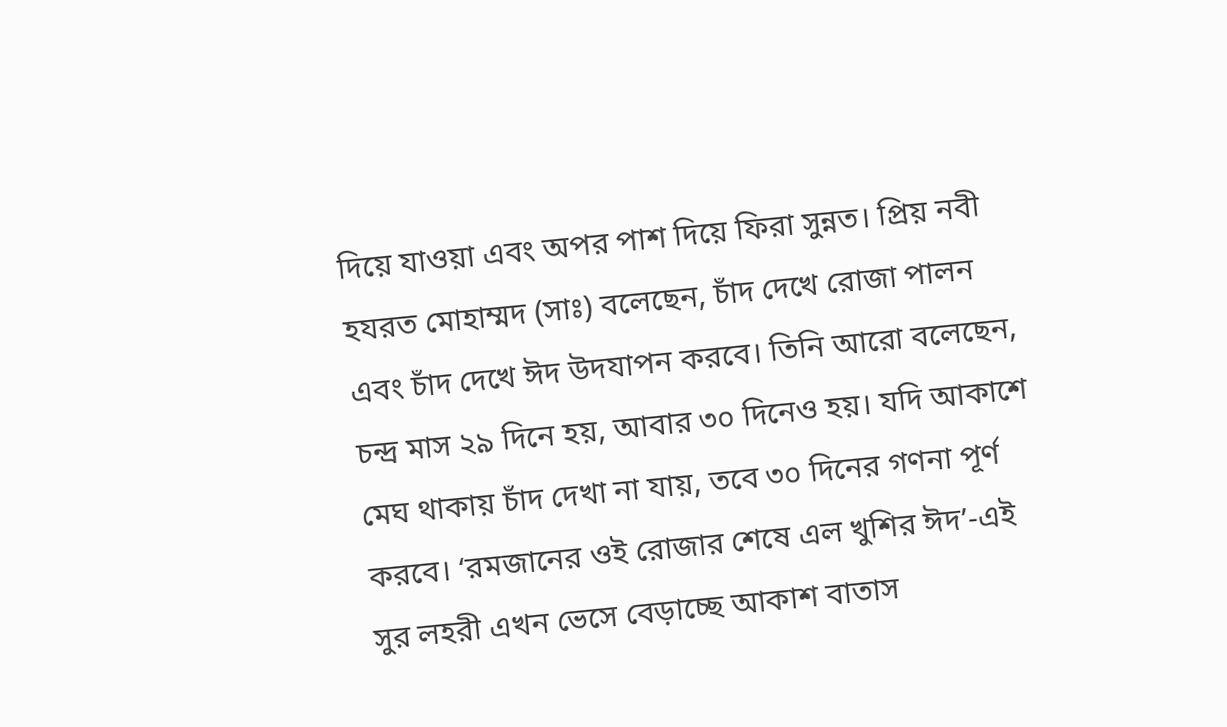দিয়ে যাওয়া এবং অপর পাশ দিয়ে ফিরা সুন্নত। প্রিয় নবী হযরত মোহাম্মদ (সাঃ) বলেছেন, চাঁদ দেখে রোজা পালন এবং চাঁদ দেখে ঈদ উদযাপন করবে। তিনি আরো বলেছেন, চন্দ্র মাস ২৯ দিনে হয়, আবার ৩০ দিনেও হয়। যদি আকাশে মেঘ থাকায় চাঁদ দেখা না যায়, তবে ৩০ দিনের গণনা পূর্ণ করবে। ‘রমজানের ওই রোজার শেষে এল খুশির ঈদ’-এই সুর লহরী এখন ভেসে বেড়াচ্ছে আকাশ বাতাস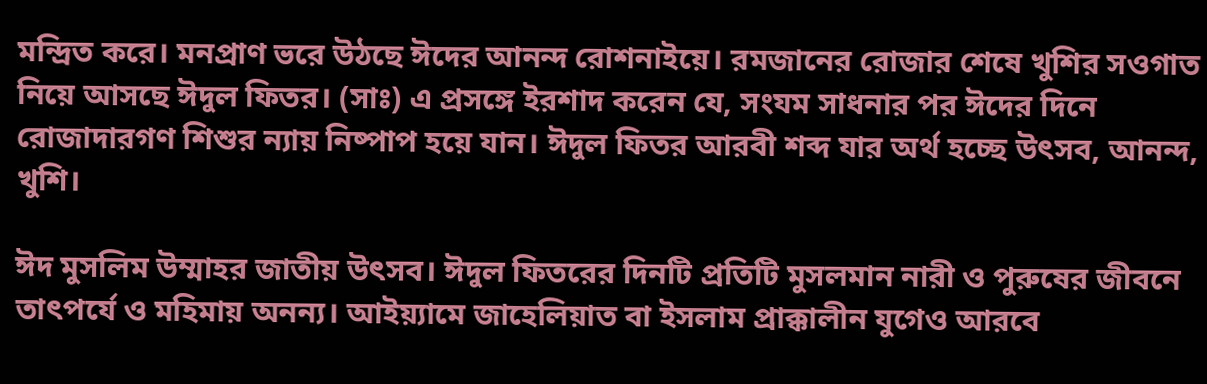মন্দ্রিত করে। মনপ্রাণ ভরে উঠছে ঈদের আনন্দ রোশনাইয়ে। রমজানের রোজার শেষে খুশির সওগাত নিয়ে আসছে ঈদুল ফিতর। (সাঃ) এ প্রসঙ্গে ইরশাদ করেন যে, সংযম সাধনার পর ঈদের দিনে রোজাদারগণ শিশুর ন্যায় নিষ্পাপ হয়ে যান। ঈদুল ফিতর আরবী শব্দ যার অর্থ হচ্ছে উৎসব, আনন্দ, খুশি।

ঈদ মুসলিম উম্মাহর জাতীয় উৎসব। ঈদুল ফিতরের দিনটি প্রতিটি মুসলমান নারী ও পুরুষের জীবনে তাৎপর্যে ও মহিমায় অনন্য। আইয়্যামে জাহেলিয়াত বা ইসলাম প্রাক্কালীন যুগেও আরবে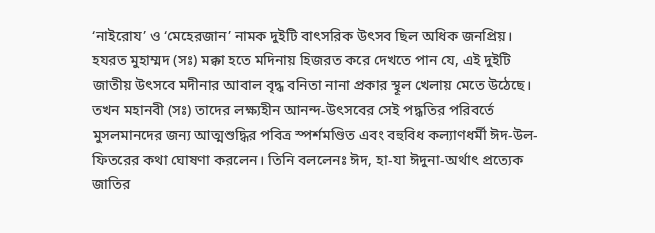‘নাইরোয’ ও ‘মেহেরজান’ নামক দুইটি বাৎসরিক উৎসব ছিল অধিক জনপ্রিয়। হযরত মুহাম্মদ (সঃ) মক্কা হতে মদিনায় হিজরত করে দেখতে পান যে, এই দুইটি জাতীয় উৎসবে মদীনার আবাল বৃদ্ধ বনিতা নানা প্রকার স্থূল খেলায় মেতে উঠেছে। তখন মহানবী (সঃ) তাদের লক্ষ্যহীন আনন্দ-উৎসবের সেই পদ্ধতির পরিবর্তে মুসলমানদের জন্য আত্মশুদ্ধির পবিত্র স্পর্শমণ্ডিত এবং বহুবিধ কল্যাণধর্মী ঈদ-উল-ফিতরের কথা ঘোষণা করলেন। তিনি বললেনঃ ঈদ, হা-যা ঈদুনা-অর্থাৎ প্রত্যেক জাতির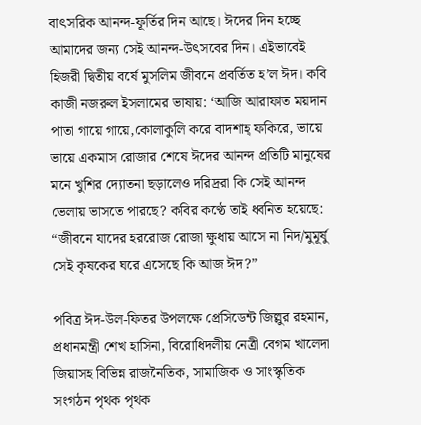বাৎসরিক আনন্দ-ফূর্তির দিন আছে। ঈদের দিন হচ্ছে আমাদের জন্য সেই আনন্দ-উৎসবের দিন। এইভাবেই হিজরী দ্বিতীয় বর্ষে মুসলিম জীবনে প্রবর্তিত হ’ল ঈদ। কবি কাজী নজরুল ইসলামের ভাষায়: ‘আজি আরাফাত ময়দান পাতা গায়ে গায়ে,কোলাকুলি করে বাদশাহ্ ফকিরে, ভায়ে ভায়ে একমাস রোজার শেষে ঈদের আনন্দ প্রতিটি মানুষের মনে খুশির দ্যোতনা ছড়ালেও দরিদ্ররা কি সেই আনন্দ ভেলায় ভাসতে পারছে? কবির কণ্ঠে তাই ধ্বনিত হয়েছে: “জীবনে যাদের হররোজ রোজা ক্ষুধায় আসে না নিদ/মুমূর্ষু সেই কৃষকের ঘরে এসেছে কি আজ ঈদ?”

পবিত্র ঈদ-উল-ফিতর উপলক্ষে প্রেসিডেন্ট জিল্লুর রহমান, প্রধানমন্ত্রী শেখ হাসিনা, বিরোধিদলীয় নেত্রী বেগম খালেদা জিয়াসহ বিভিন্ন রাজনৈতিক, সামাজিক ও সাংস্কৃতিক সংগঠন পৃথক পৃথক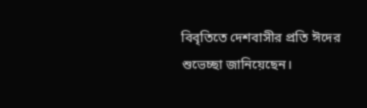বিবৃতিতে দেশবাসীর প্রতি ঈদের শুভেচ্ছা জানিয়েছেন।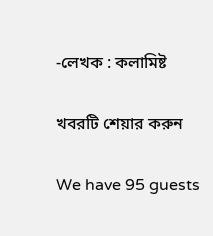-লেখক : কলামিষ্ট

খবরটি শেয়ার করুন

We have 95 guests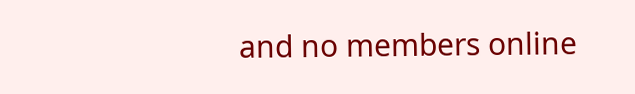and no members online